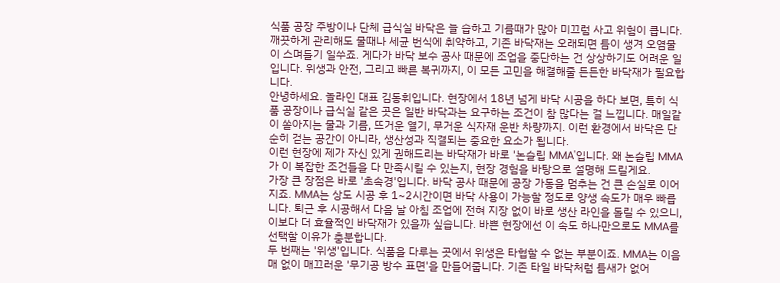식품 공장 주방이나 단체 급식실 바닥은 늘 습하고 기름때가 많아 미끄럼 사고 위험이 큽니다. 깨끗하게 관리해도 물때나 세균 번식에 취약하고, 기존 바닥재는 오래되면 틈이 생겨 오염물이 스며들기 일쑤죠. 게다가 바닥 보수 공사 때문에 조업을 중단하는 건 상상하기도 어려운 일입니다. 위생과 안전, 그리고 빠른 복귀까지, 이 모든 고민을 해결해줄 든든한 바닥재가 필요합니다.
안녕하세요. 놀라인 대표 김동휘입니다. 현장에서 18년 넘게 바닥 시공을 하다 보면, 특히 식품 공장이나 급식실 같은 곳은 일반 바닥과는 요구하는 조건이 참 많다는 걸 느낍니다. 매일같이 쏟아지는 물과 기름, 뜨거운 열기, 무거운 식자재 운반 차량까지. 이런 환경에서 바닥은 단순히 걷는 공간이 아니라, 생산성과 직결되는 중요한 요소가 됩니다.
이런 현장에 제가 자신 있게 권해드리는 바닥재가 바로 '논슬립 MMA'입니다. 왜 논슬립 MMA가 이 복잡한 조건들을 다 만족시킬 수 있는지, 현장 경험을 바탕으로 설명해 드릴게요.
가장 큰 장점은 바로 '초속경'입니다. 바닥 공사 때문에 공장 가동을 멈추는 건 큰 손실로 이어지죠. MMA는 상도 시공 후 1~2시간이면 바닥 사용이 가능할 정도로 양생 속도가 매우 빠릅니다. 퇴근 후 시공해서 다음 날 아침 조업에 전혀 지장 없이 바로 생산 라인을 돌릴 수 있으니, 이보다 더 효율적인 바닥재가 있을까 싶습니다. 바쁜 현장에선 이 속도 하나만으로도 MMA를 선택할 이유가 충분합니다.
두 번째는 '위생'입니다. 식품을 다루는 곳에서 위생은 타협할 수 없는 부분이죠. MMA는 이음매 없이 매끄러운 '무기공 방수 표면'을 만들어줍니다. 기존 타일 바닥처럼 틈새가 없어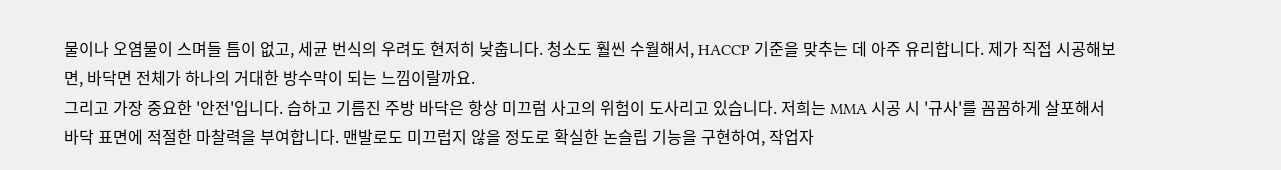물이나 오염물이 스며들 틈이 없고, 세균 번식의 우려도 현저히 낮춥니다. 청소도 훨씬 수월해서, HACCP 기준을 맞추는 데 아주 유리합니다. 제가 직접 시공해보면, 바닥면 전체가 하나의 거대한 방수막이 되는 느낌이랄까요.
그리고 가장 중요한 '안전'입니다. 습하고 기름진 주방 바닥은 항상 미끄럼 사고의 위험이 도사리고 있습니다. 저희는 MMA 시공 시 '규사'를 꼼꼼하게 살포해서 바닥 표면에 적절한 마찰력을 부여합니다. 맨발로도 미끄럽지 않을 정도로 확실한 논슬립 기능을 구현하여, 작업자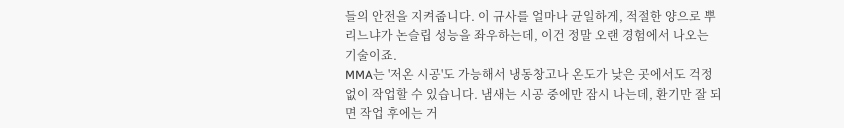들의 안전을 지켜줍니다. 이 규사를 얼마나 균일하게, 적절한 양으로 뿌리느냐가 논슬립 성능을 좌우하는데, 이건 정말 오랜 경험에서 나오는 기술이죠.
MMA는 '저온 시공'도 가능해서 냉동창고나 온도가 낮은 곳에서도 걱정 없이 작업할 수 있습니다. 냄새는 시공 중에만 잠시 나는데, 환기만 잘 되면 작업 후에는 거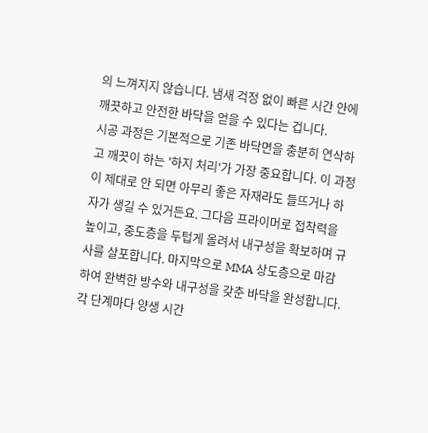의 느껴지지 않습니다. 냄새 걱정 없이 빠른 시간 안에 깨끗하고 안전한 바닥을 얻을 수 있다는 겁니다.
시공 과정은 기본적으로 기존 바닥면을 충분히 연삭하고 깨끗이 하는 '하지 처리'가 가장 중요합니다. 이 과정이 제대로 안 되면 아무리 좋은 자재라도 들뜨거나 하자가 생길 수 있거든요. 그다음 프라이머로 접착력을 높이고, 중도층을 두텁게 올려서 내구성을 확보하며 규사를 살포합니다. 마지막으로 MMA 상도층으로 마감하여 완벽한 방수와 내구성을 갖춘 바닥을 완성합니다. 각 단계마다 양생 시간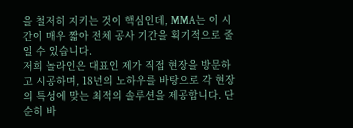을 철저히 지키는 것이 핵심인데, MMA는 이 시간이 매우 짧아 전체 공사 기간을 획기적으로 줄일 수 있습니다.
저희 놀라인은 대표인 제가 직접 현장을 방문하고 시공하며, 18년의 노하우를 바탕으로 각 현장의 특성에 맞는 최적의 솔루션을 제공합니다. 단순히 바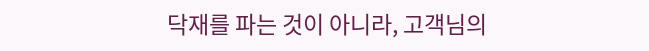닥재를 파는 것이 아니라, 고객님의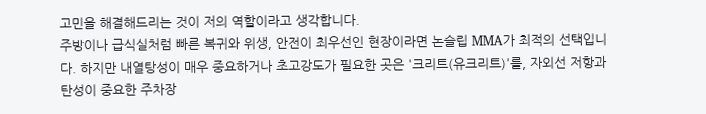고민을 해결해드리는 것이 저의 역할이라고 생각합니다.
주방이나 급식실처럼 빠른 복귀와 위생, 안전이 최우선인 현장이라면 논슬립 MMA가 최적의 선택입니다. 하지만 내열탕성이 매우 중요하거나 초고강도가 필요한 곳은 '크리트(유크리트)'를, 자외선 저항과 탄성이 중요한 주차장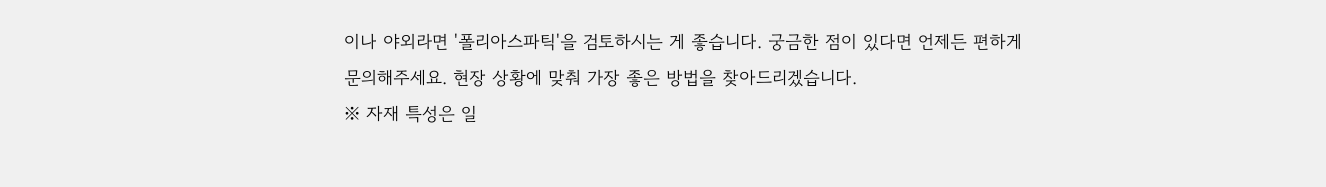이나 야외라면 '폴리아스파틱'을 검토하시는 게 좋습니다. 궁금한 점이 있다면 언제든 편하게 문의해주세요. 현장 상황에 맞춰 가장 좋은 방법을 찾아드리겠습니다.
※ 자재 특성은 일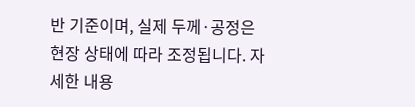반 기준이며, 실제 두께·공정은 현장 상태에 따라 조정됩니다. 자세한 내용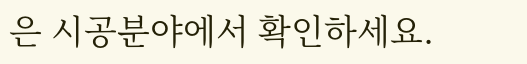은 시공분야에서 확인하세요.